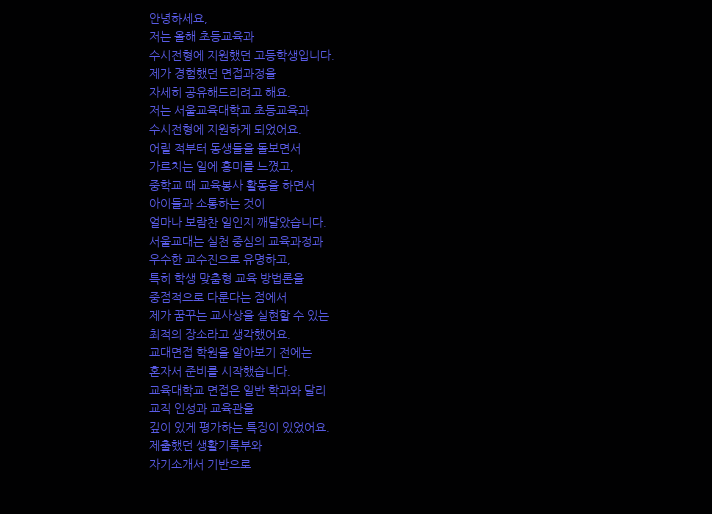안녕하세요,
저는 올해 초등교육과
수시전형에 지원했던 고등학생입니다.
제가 경험했던 면접과정을
자세히 공유해드리려고 해요.
저는 서울교육대학교 초등교육과
수시전형에 지원하게 되었어요.
어릴 적부터 동생들을 돌보면서
가르치는 일에 흥미를 느꼈고,
중학교 때 교육봉사 활동을 하면서
아이들과 소통하는 것이
얼마나 보람찬 일인지 깨달았습니다.
서울교대는 실천 중심의 교육과정과
우수한 교수진으로 유명하고,
특히 학생 맞춤형 교육 방법론을
중점적으로 다룬다는 점에서
제가 꿈꾸는 교사상을 실현할 수 있는
최적의 장소라고 생각했어요.
교대면접 학원을 알아보기 전에는
혼자서 준비를 시작했습니다.
교육대학교 면접은 일반 학과와 달리
교직 인성과 교육관을
깊이 있게 평가하는 특징이 있었어요.
제출했던 생활기록부와
자기소개서 기반으로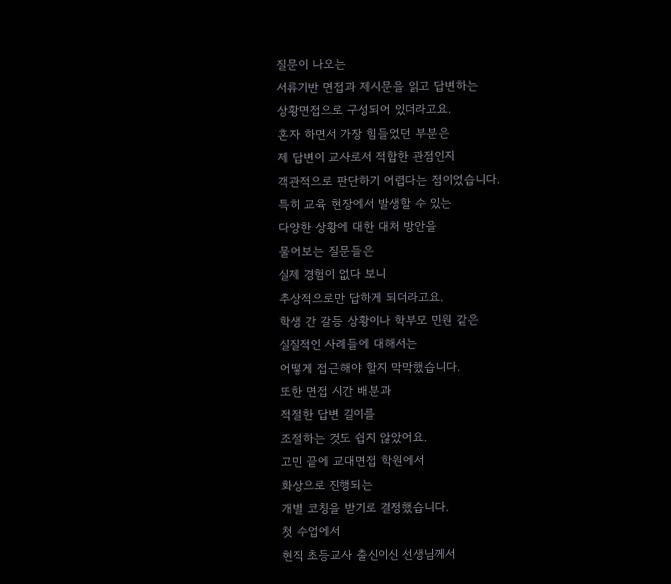질문이 나오는
서류기반 면접과 제시문을 읽고 답변하는
상황면접으로 구성되어 있더라고요.
혼자 하면서 가장 힘들었던 부분은
제 답변이 교사로서 적합한 관점인지
객관적으로 판단하기 어렵다는 점이었습니다.
특히 교육 현장에서 발생할 수 있는
다양한 상황에 대한 대처 방안을
물어보는 질문들은
실제 경험이 없다 보니
추상적으로만 답하게 되더라고요.
학생 간 갈등 상황이나 학부모 민원 같은
실질적인 사례들에 대해서는
어떻게 접근해야 할지 막막했습니다.
또한 면접 시간 배분과
적절한 답변 길이를
조절하는 것도 쉽지 않았어요.
고민 끝에 교대면접 학원에서
화상으로 진행되는
개별 코칭을 받기로 결정했습니다.
첫 수업에서
현직 초등교사 출신이신 선생님께서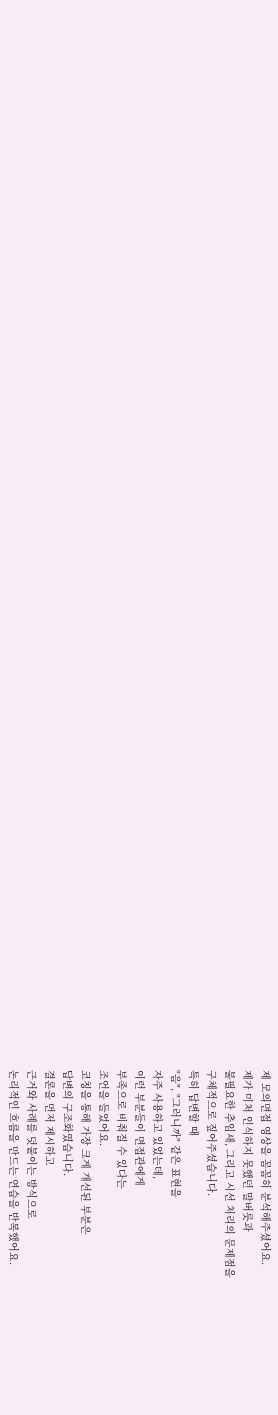제 모의면접 영상을 꼼꼼히 분석해주셨어요.
제가 미처 인식하지 못했던 말버릇과
불필요한 추임새, 그리고 시선 처리의 문제점을
구체적으로 짚어주셨습니다.
특히 답변할 때
"음", "그러니까" 같은 표현을
자주 사용하고 있었는데,
이런 부분들이 면접관에게
부족으로 비춰질 수 있다는
조언을 들었어요.
코칭을 통해 가장 크게 개선된 부분은
답변의 구조화였습니다.
결론을 먼저 제시하고
근거와 사례를 덧붙이는 방식으로
논리적인 흐름을 만드는 연습을 반복했어요.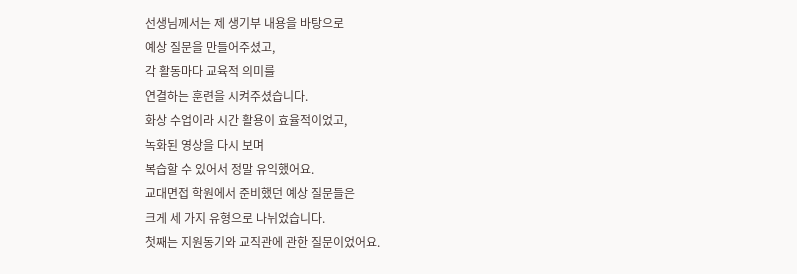선생님께서는 제 생기부 내용을 바탕으로
예상 질문을 만들어주셨고,
각 활동마다 교육적 의미를
연결하는 훈련을 시켜주셨습니다.
화상 수업이라 시간 활용이 효율적이었고,
녹화된 영상을 다시 보며
복습할 수 있어서 정말 유익했어요.
교대면접 학원에서 준비했던 예상 질문들은
크게 세 가지 유형으로 나뉘었습니다.
첫째는 지원동기와 교직관에 관한 질문이었어요.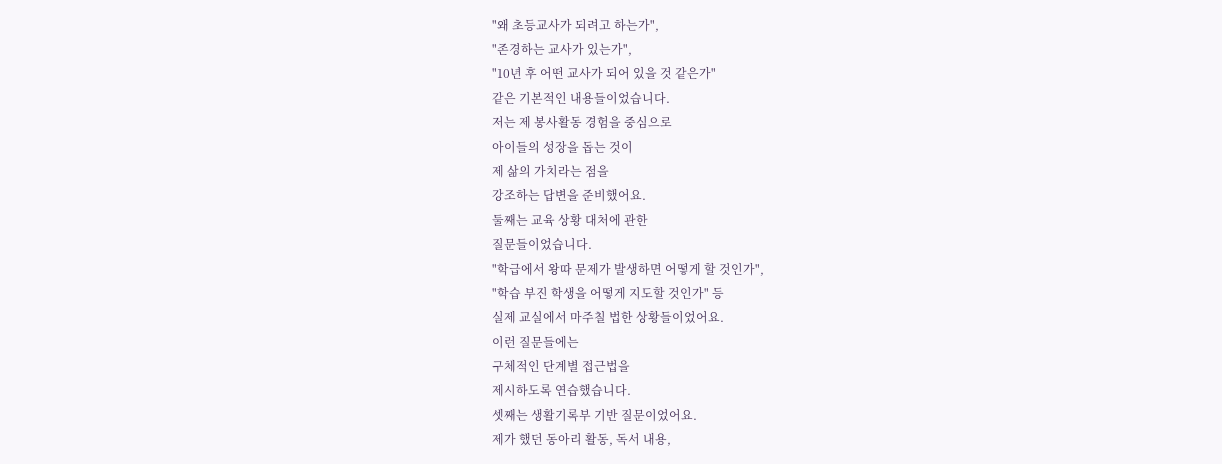"왜 초등교사가 되려고 하는가",
"존경하는 교사가 있는가",
"10년 후 어떤 교사가 되어 있을 것 같은가"
같은 기본적인 내용들이었습니다.
저는 제 봉사활동 경험을 중심으로
아이들의 성장을 돕는 것이
제 삶의 가치라는 점을
강조하는 답변을 준비했어요.
둘째는 교육 상황 대처에 관한
질문들이었습니다.
"학급에서 왕따 문제가 발생하면 어떻게 할 것인가",
"학습 부진 학생을 어떻게 지도할 것인가" 등
실제 교실에서 마주칠 법한 상황들이었어요.
이런 질문들에는
구체적인 단계별 접근법을
제시하도록 연습했습니다.
셋째는 생활기록부 기반 질문이었어요.
제가 했던 동아리 활동, 독서 내용,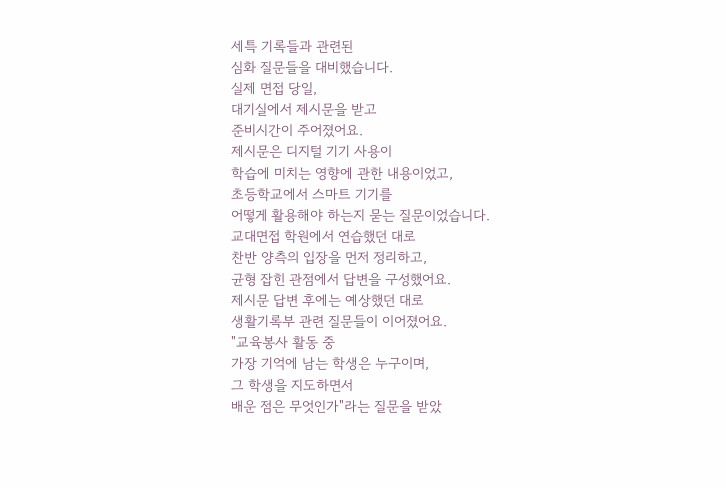세특 기록들과 관련된
심화 질문들을 대비했습니다.
실제 면접 당일,
대기실에서 제시문을 받고
준비시간이 주어졌어요.
제시문은 디지털 기기 사용이
학습에 미치는 영향에 관한 내용이었고,
초등학교에서 스마트 기기를
어떻게 활용해야 하는지 묻는 질문이었습니다.
교대면접 학원에서 연습했던 대로
찬반 양측의 입장을 먼저 정리하고,
균형 잡힌 관점에서 답변을 구성했어요.
제시문 답변 후에는 예상했던 대로
생활기록부 관련 질문들이 이어졌어요.
"교육봉사 활동 중
가장 기억에 남는 학생은 누구이며,
그 학생을 지도하면서
배운 점은 무엇인가"라는 질문을 받았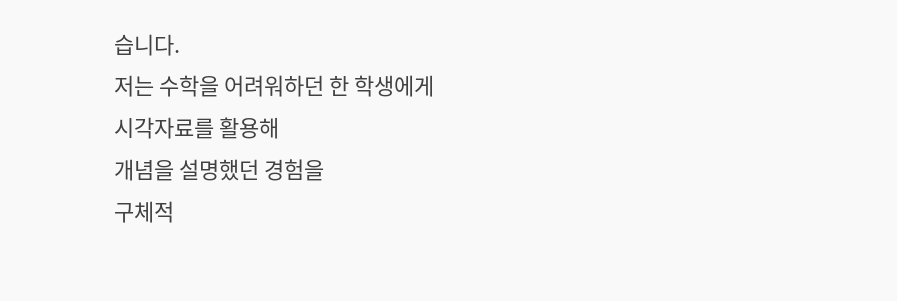습니다.
저는 수학을 어려워하던 한 학생에게
시각자료를 활용해
개념을 설명했던 경험을
구체적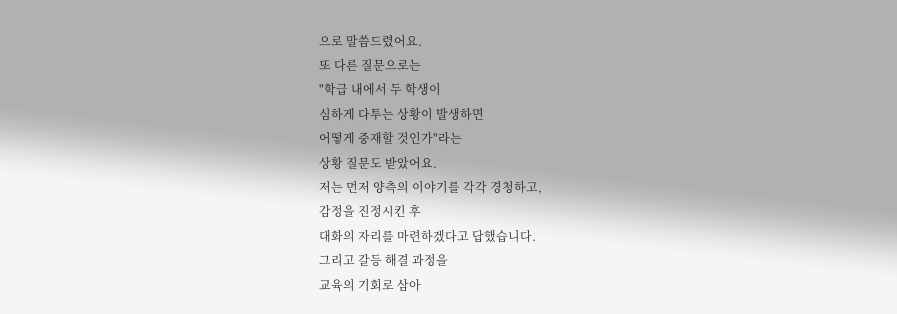으로 말씀드렸어요.
또 다른 질문으로는
"학급 내에서 두 학생이
심하게 다투는 상황이 발생하면
어떻게 중재할 것인가"라는
상황 질문도 받았어요.
저는 먼저 양측의 이야기를 각각 경청하고,
감정을 진정시킨 후
대화의 자리를 마련하겠다고 답했습니다.
그리고 갈등 해결 과정을
교육의 기회로 삼아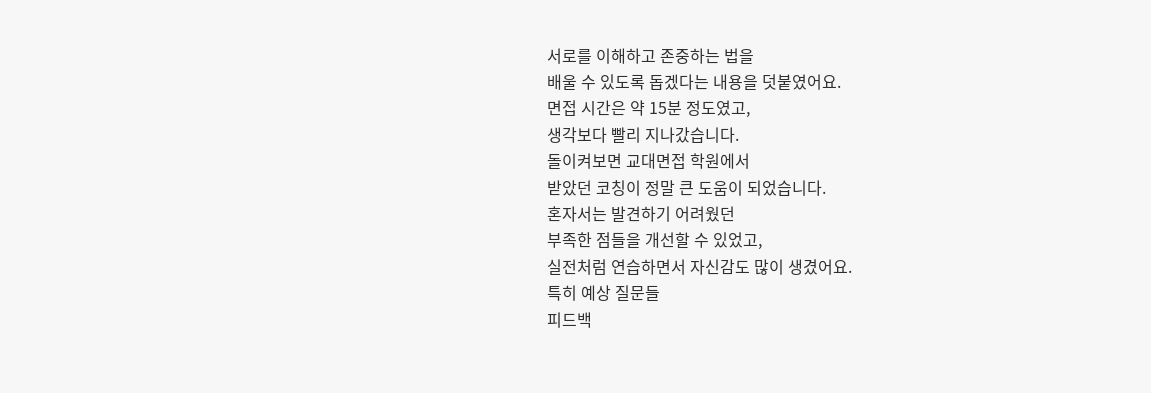서로를 이해하고 존중하는 법을
배울 수 있도록 돕겠다는 내용을 덧붙였어요.
면접 시간은 약 15분 정도였고,
생각보다 빨리 지나갔습니다.
돌이켜보면 교대면접 학원에서
받았던 코칭이 정말 큰 도움이 되었습니다.
혼자서는 발견하기 어려웠던
부족한 점들을 개선할 수 있었고,
실전처럼 연습하면서 자신감도 많이 생겼어요.
특히 예상 질문들
피드백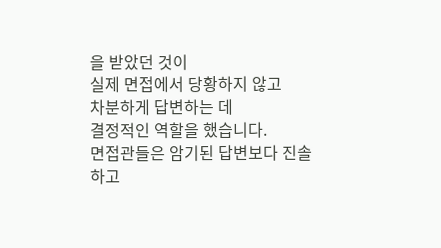을 받았던 것이
실제 면접에서 당황하지 않고
차분하게 답변하는 데
결정적인 역할을 했습니다.
면접관들은 암기된 답변보다 진솔하고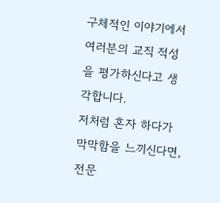구체적인 이야기에서
여러분의 교직 적성을 평가하신다고 생각합니다.
저처럼 혼자 하다가 막막함을 느끼신다면,
전문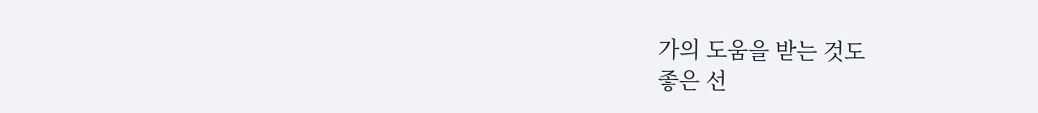가의 도움을 받는 것도
좋은 선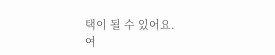택이 될 수 있어요.
여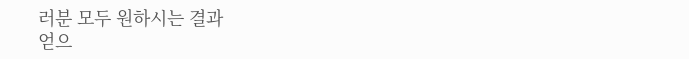러분 모두 원하시는 결과
얻으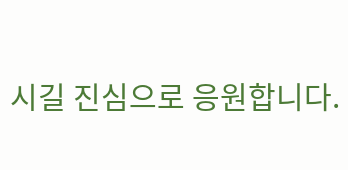시길 진심으로 응원합니다.